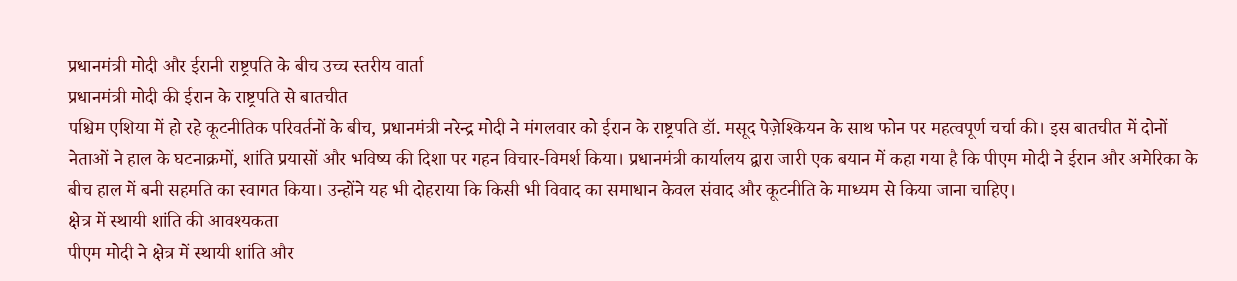प्रधानमंत्री मोदी और ईरानी राष्ट्रपति के बीच उच्च स्तरीय वार्ता
प्रधानमंत्री मोदी की ईरान के राष्ट्रपति से बातचीत
पश्चिम एशिया में हो रहे कूटनीतिक परिवर्तनों के बीच, प्रधानमंत्री नरेन्द्र मोदी ने मंगलवार को ईरान के राष्ट्रपति डॉ. मसूद पेज़ेश्कियन के साथ फोन पर महत्वपूर्ण चर्चा की। इस बातचीत में दोनों नेताओं ने हाल के घटनाक्रमों, शांति प्रयासों और भविष्य की दिशा पर गहन विचार-विमर्श किया। प्रधानमंत्री कार्यालय द्वारा जारी एक बयान में कहा गया है कि पीएम मोदी ने ईरान और अमेरिका के बीच हाल में बनी सहमति का स्वागत किया। उन्होंने यह भी दोहराया कि किसी भी विवाद का समाधान केवल संवाद और कूटनीति के माध्यम से किया जाना चाहिए।
क्षेत्र में स्थायी शांति की आवश्यकता
पीएम मोदी ने क्षेत्र में स्थायी शांति और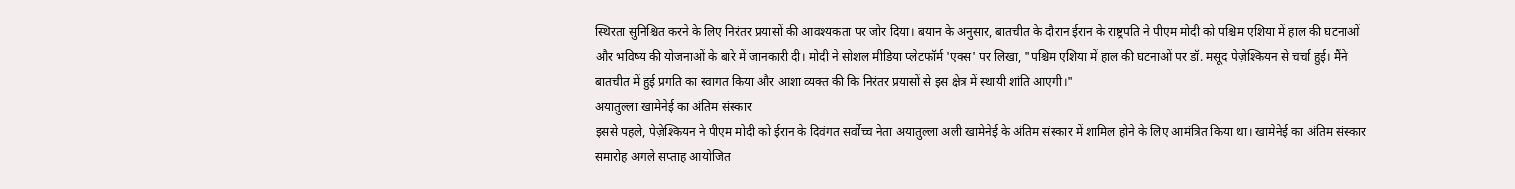स्थिरता सुनिश्चित करने के लिए निरंतर प्रयासों की आवश्यकता पर जोर दिया। बयान के अनुसार, बातचीत के दौरान ईरान के राष्ट्रपति ने पीएम मोदी को पश्चिम एशिया में हाल की घटनाओं और भविष्य की योजनाओं के बारे में जानकारी दी। मोदी ने सोशल मीडिया प्लेटफॉर्म 'एक्स' पर लिखा, "पश्चिम एशिया में हाल की घटनाओं पर डॉ. मसूद पेज़ेश्कियन से चर्चा हुई। मैंने बातचीत में हुई प्रगति का स्वागत किया और आशा व्यक्त की कि निरंतर प्रयासों से इस क्षेत्र में स्थायी शांति आएगी।"
अयातुल्ला खामेनेई का अंतिम संस्कार
इससे पहले, पेज़ेश्कियन ने पीएम मोदी को ईरान के दिवंगत सर्वोच्च नेता अयातुल्ला अली खामेनेई के अंतिम संस्कार में शामिल होने के लिए आमंत्रित किया था। खामेनेई का अंतिम संस्कार समारोह अगले सप्ताह आयोजित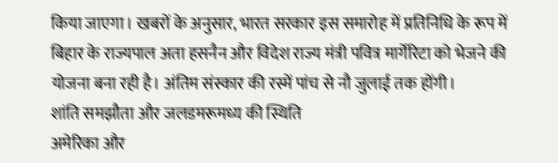किया जाएगा। खबरों के अनुसार, भारत सरकार इस समारोह में प्रतिनिधि के रूप में बिहार के राज्यपाल अता हसनैन और विदेश राज्य मंत्री पवित्र मार्गेरिटा को भेजने की योजना बना रही है। अंतिम संस्कार की रस्में पांच से नौ जुलाई तक होंगी।
शांति समझौता और जलडमरूमध्य की स्थिति
अमेरिका और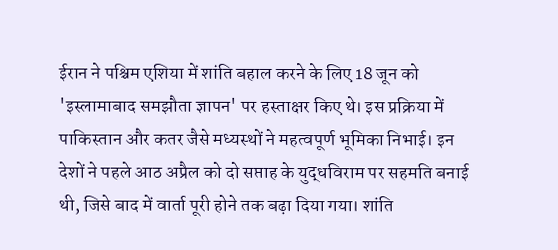ईरान ने पश्चिम एशिया में शांति बहाल करने के लिए 18 जून को 'इस्लामाबाद समझौता ज्ञापन' पर हस्ताक्षर किए थे। इस प्रक्रिया में पाकिस्तान और कतर जैसे मध्यस्थों ने महत्वपूर्ण भूमिका निभाई। इन देशों ने पहले आठ अप्रैल को दो सप्ताह के युद्धविराम पर सहमति बनाई थी, जिसे बाद में वार्ता पूरी होने तक बढ़ा दिया गया। शांति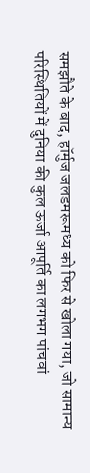समझौते के बाद, हॉर्मुज जलडमरूमध्य को फिर से खोला गया, जो सामान्य परिस्थितियों में दुनिया की कुल ऊर्जा आपूर्ति का लगभग पांचवां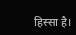हिस्सा है।